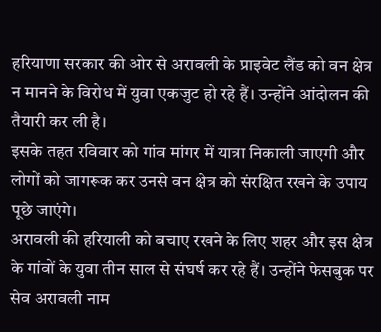हरियाणा सरकार की ओर से अरावली के प्राइवेट लैंड को वन क्षेत्र न मानने के विरोध में युवा एकजुट हो रहे हैं। उन्होंने आंदोलन की तैयारी कर ली है।
इसके तहत रविवार को गांव मांगर में यात्रा निकाली जाएगी और लोगों को जागरूक कर उनसे वन क्षेत्र को संरक्षित रखने के उपाय पूछे जाएंगे।
अरावली की हरियाली को बचाए रखने के लिए शहर और इस क्षेत्र के गांवों के युवा तीन साल से संघर्ष कर रहे हैं। उन्होंने फेसबुक पर सेव अरावली नाम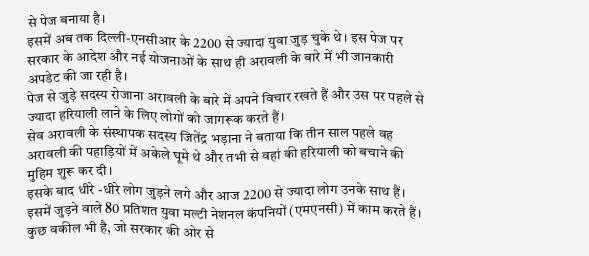से पेज बनाया है।
इसमें अब तक दिल्ली-एनसीआर के 2200 से ज्यादा युवा जुड़ चुके थे। इस पेज पर सरकार के आदेश और नई योजनाओं के साथ ही अरावली के बारे में भी जानकारी अपडेट की जा रही है।
पेज से जुड़े सदस्य रोजाना अरावली के बारे में अपने विचार रखते हैं और उस पर पहले से ज्यादा हरियाली लाने के लिए लोगों को जागरूक करते हैं।
सेव अरावली के संस्थापक सदस्य जितेंद्र भड़ाना ने बताया कि तीन साल पहले वह अरावली की पहाड़ियों में अकेले घूमे थे और तभी से वहां की हरियाली को बचाने की मुहिम शुरू कर दी।
इसके बाद धीरे -धीरे लोग जुड़ने लगे और आज 2200 से ज्यादा लोग उनके साथ हैं। इसमें जुड़ने वाले 80 प्रतिशत युवा मल्टी नेशनल कंपनियों (एमएनसी) में काम करते हैं।
कुछ वकील भी है, जो सरकार की ओर से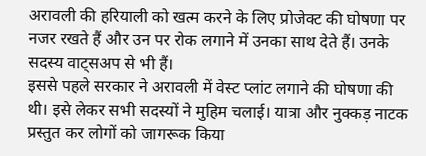अरावली की हरियाली को खत्म करने के लिए प्रोजेक्ट की घोषणा पर नजर रखते हैं और उन पर रोक लगाने में उनका साथ देते हैं। उनके सदस्य वाट्सअप से भी हैं।
इससे पहले सरकार ने अरावली में वेस्ट प्लांट लगाने की घोषणा की थी। इसे लेकर सभी सदस्यों ने मुहिम चलाई। यात्रा और नुक्कड़ नाटक प्रस्तुत कर लोगों को जागरूक किया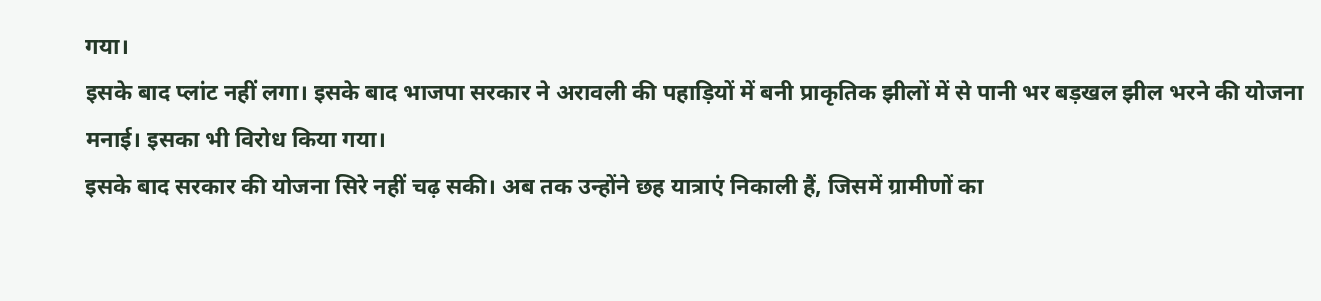गया।
इसके बाद प्लांट नहीं लगा। इसके बाद भाजपा सरकार ने अरावली की पहाड़ियों में बनी प्राकृतिक झीलों में से पानी भर बड़खल झील भरने की योजना मनाई। इसका भी विरोध किया गया।
इसके बाद सरकार की योजना सिरे नहीं चढ़ सकी। अब तक उन्होंने छह यात्राएं निकाली हैं, जिसमें ग्रामीणों का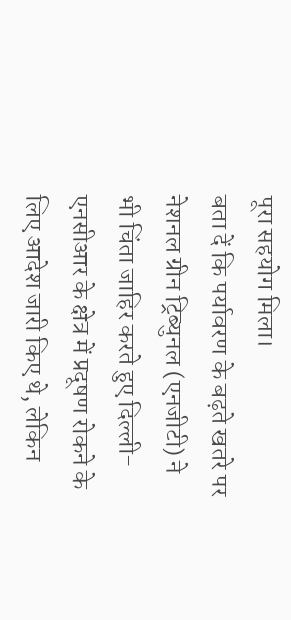पूरा सहयोग मिला।
बता दें कि पर्यावरण के बढ़ते खतरे पर नेशनल ग्रीन ट्रिब्युनल (एनजीटी) ने भी चिंता जाहिर करते हुए दिल्ली-एनसीआर के क्षेत्र में प्रदूषण रोकने के लिए आदेश जारी किए थे, लेकिन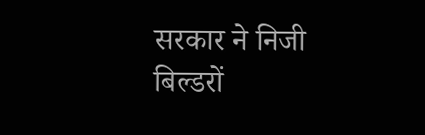सरकार ने निजी बिल्डरों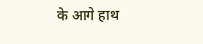के आगे हाथ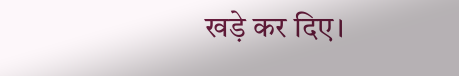खड़े कर दिए।